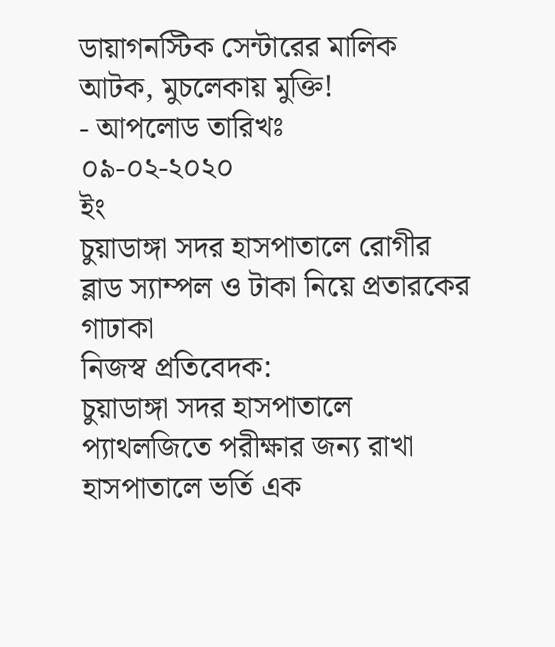ডায়াগনস্টিক সেন্টারের মালিক আটক, মুচলেকায় মুক্তি!
- আপলোড তারিখঃ
০৯-০২-২০২০
ইং
চুয়াডাঙ্গা সদর হাসপাতালে রোগীর ব্লাড স্যাম্পল ও টাকা নিয়ে প্রতারকের গাঢাকা
নিজস্ব প্রতিবেদক:
চুয়াডাঙ্গা সদর হাসপাতালে প্যাথলজিতে পরীক্ষার জন্য রাখা হাসপাতালে ভর্তি এক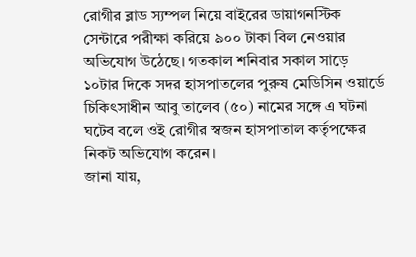রোগীর ব্লাড স্যম্পল নিয়ে বাইরের ডায়াগনস্টিক সেন্টারে পরীক্ষা করিয়ে ৯০০ টাকা বিল নেওয়ার অভিযোগ উঠেছে। গতকাল শনিবার সকাল সাড়ে ১০টার দিকে সদর হাসপাতলের পুরুষ মেডিসিন ওয়ার্ডে চিকিৎসাধীন আবু তালেব (৫০) নামের সঙ্গে এ ঘটনা ঘটেব বলে ওই রোগীর স্বজন হাসপাতাল কর্তৃপক্ষের নিকট অভিযোগ করেন।
জানা যায়,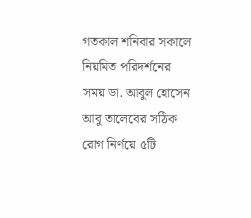গতকাল শনিবার সকালে নিয়মিত পরিদর্শনের সময় ডা. আবুল হোসেন আবু তালেবের সঠিক রোগ নির্ণয়ে ৫টি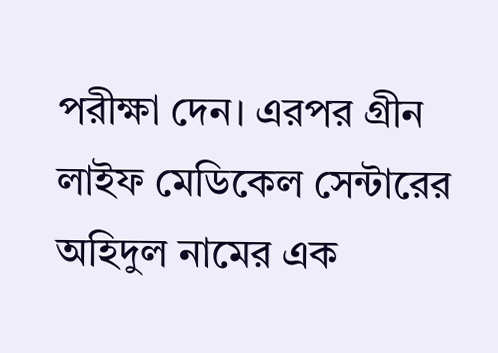পরীক্ষা দেন। এরপর গ্রীন লাইফ মেডিকেল সেন্টারের অহিদুল নামের এক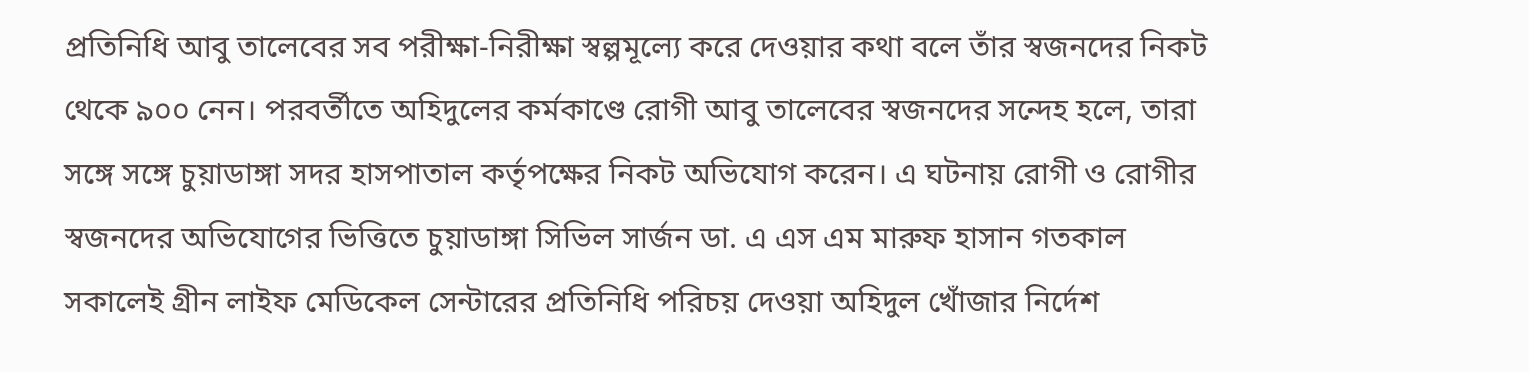প্রতিনিধি আবু তালেবের সব পরীক্ষা-নিরীক্ষা স্বল্পমূল্যে করে দেওয়ার কথা বলে তাঁর স্বজনদের নিকট থেকে ৯০০ নেন। পরবর্তীতে অহিদুলের কর্মকাণ্ডে রোগী আবু তালেবের স্বজনদের সন্দেহ হলে, তারা সঙ্গে সঙ্গে চুয়াডাঙ্গা সদর হাসপাতাল কর্তৃপক্ষের নিকট অভিযোগ করেন। এ ঘটনায় রোগী ও রোগীর স্বজনদের অভিযোগের ভিত্তিতে চুয়াডাঙ্গা সিভিল সার্জন ডা. এ এস এম মারুফ হাসান গতকাল সকালেই গ্রীন লাইফ মেডিকেল সেন্টারের প্রতিনিধি পরিচয় দেওয়া অহিদুল খোঁজার নির্দেশ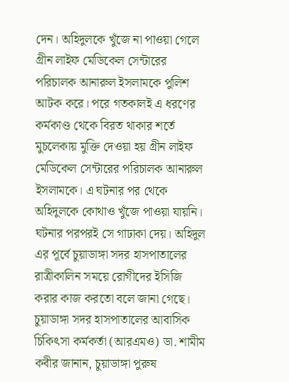দেন। অহিদুলকে খুঁজে না পাওয়া গেলে গ্রীন লাইফ মেডিকেল সেন্টারের পরিচালক আনারুল ইসলামকে পুলিশ আটক করে। পরে গতকালই এ ধরণের কর্মকাণ্ড থেকে বিরত থাকার শর্তে মুচলেকায় মুক্তি দেওয়া হয় গ্রীন লাইফ মেডিকেল সেন্টারের পরিচালক আনারুল ইসলামকে। এ ঘটনার পর থেকে অহিদুলকে কোথাও খুঁজে পাওয়া যায়নি। ঘটনার পরপরই সে গাঢাকা দেয়। অহিদুল এর পূর্বে চুয়াডাঙ্গা সদর হাসপাতালের রাত্রীকালিন সময়ে রোগীদের ইসিজি করার কাজ করতো বলে জানা গেছে।
চুয়াডাঙ্গা সদর হাসপাতালের আবাসিক চিকিৎসা কর্মকর্তা (আরএমও) ডা. শামীম কবীর জানান, চুয়াডাঙ্গা পুরুষ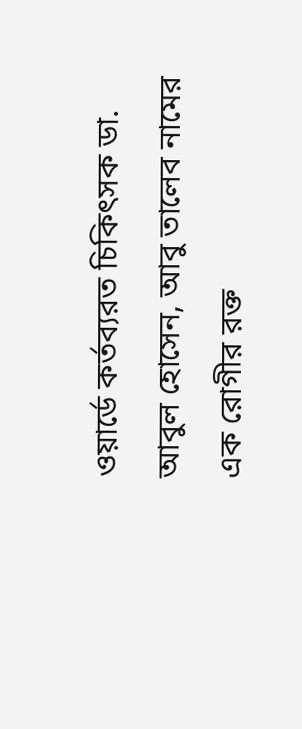ওয়ার্ডে কর্তব্যরত চিকিৎসক ডা. আবুল হোসেন, আবু তালেব নামের এক রোগীর রক্ত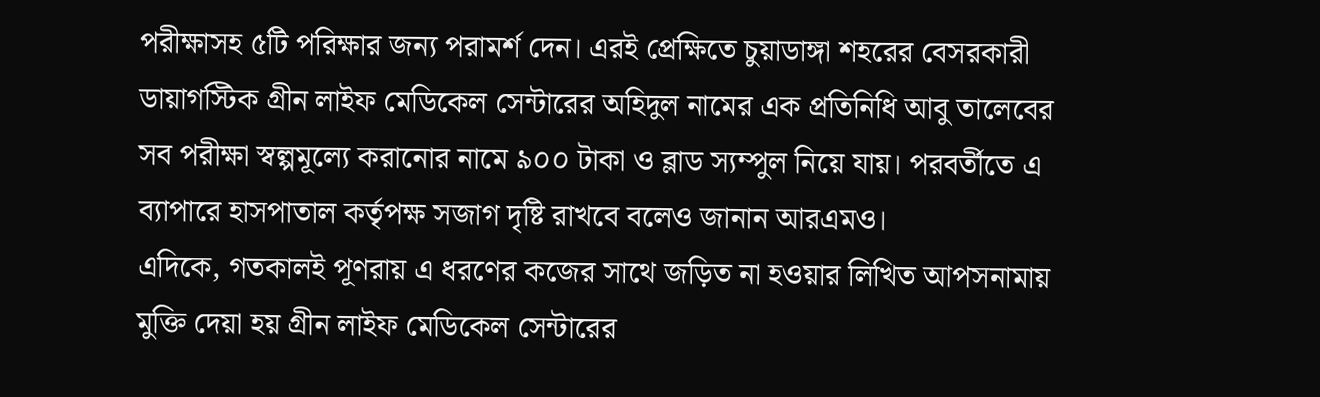পরীক্ষাসহ ৫টি পরিক্ষার জন্য পরামর্শ দেন। এরই প্রেক্ষিতে চুয়াডাঙ্গা শহরের বেসরকারী ডায়াগস্টিক গ্রীন লাইফ মেডিকেল সেন্টারের অহিদুল নামের এক প্রতিনিধি আবু তালেবের সব পরীক্ষা স্বল্পমূল্যে করানোর নামে ৯০০ টাকা ও ব্লাড স্যম্পুল নিয়ে যায়। পরবর্তীতে এ ব্যাপারে হাসপাতাল কর্তৃপক্ষ সজাগ দৃষ্টি রাখবে বলেও জানান আরএমও।
এদিকে, গতকালই পূণরায় এ ধরণের কজের সাথে জড়িত না হওয়ার লিখিত আপসনামায় মুক্তি দেয়া হয় গ্রীন লাইফ মেডিকেল সেন্টারের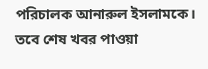পরিচালক আনারুল ইসলামকে। তবে শেষ খবর পাওয়া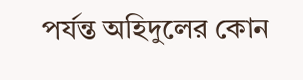পর্যন্ত অহিদুলের কোন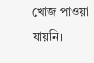খোজ পাওয়া যায়নি।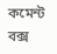কমেন্ট বক্স